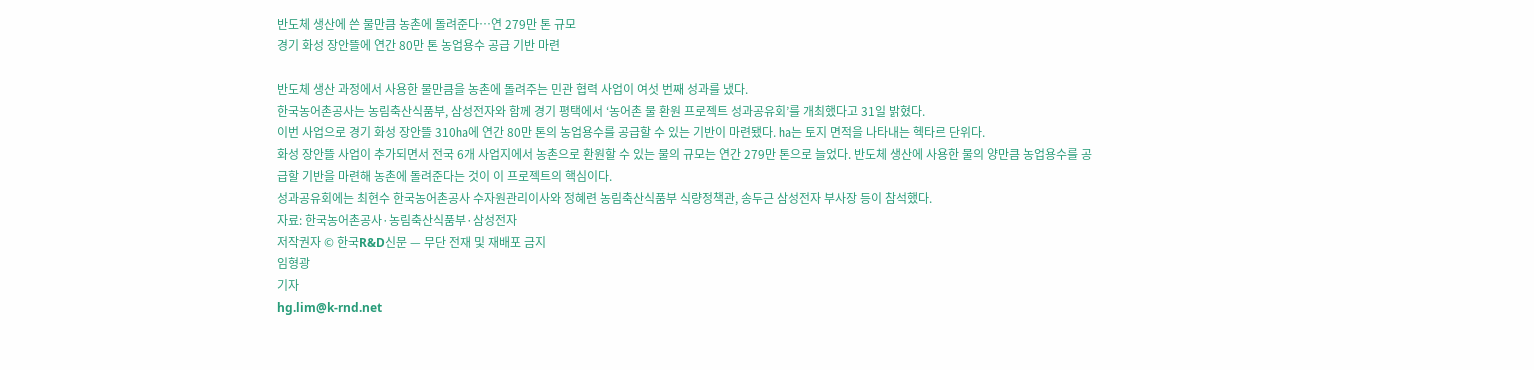반도체 생산에 쓴 물만큼 농촌에 돌려준다…연 279만 톤 규모
경기 화성 장안뜰에 연간 80만 톤 농업용수 공급 기반 마련

반도체 생산 과정에서 사용한 물만큼을 농촌에 돌려주는 민관 협력 사업이 여섯 번째 성과를 냈다.
한국농어촌공사는 농림축산식품부, 삼성전자와 함께 경기 평택에서 ‘농어촌 물 환원 프로젝트 성과공유회’를 개최했다고 31일 밝혔다.
이번 사업으로 경기 화성 장안뜰 310㏊에 연간 80만 톤의 농업용수를 공급할 수 있는 기반이 마련됐다. ㏊는 토지 면적을 나타내는 헥타르 단위다.
화성 장안뜰 사업이 추가되면서 전국 6개 사업지에서 농촌으로 환원할 수 있는 물의 규모는 연간 279만 톤으로 늘었다. 반도체 생산에 사용한 물의 양만큼 농업용수를 공급할 기반을 마련해 농촌에 돌려준다는 것이 이 프로젝트의 핵심이다.
성과공유회에는 최현수 한국농어촌공사 수자원관리이사와 정혜련 농림축산식품부 식량정책관, 송두근 삼성전자 부사장 등이 참석했다.
자료: 한국농어촌공사·농림축산식품부·삼성전자
저작권자 © 한국R&D신문 — 무단 전재 및 재배포 금지
임형광
기자
hg.lim@k-rnd.net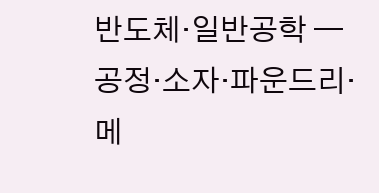반도체·일반공학 — 공정·소자·파운드리·메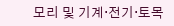모리 및 기계·전기·토목